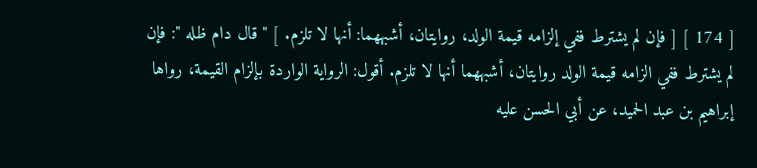[ 174 ] [ فإن لم يشترط ففي إلزامه قيمة الولد، روايتان، أشبههما: أنها لا تلزم. ] " قال دام ظله ": فإن لم يشترط ففي الزامه قيمة الولد روايتان، أشبههما أنها لا تلزم. أقول: الرواية الواردة بإلزام القيمة، رواها إبراهيم بن عبد الحميد، عن أبي الحسن عليه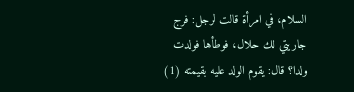السلام، في امرأة قالت لرجل: فرج جاريتي لك حلال، فوطأها فولدت ولدا؟ قال: يقوم الولد عليه بقيمته (1)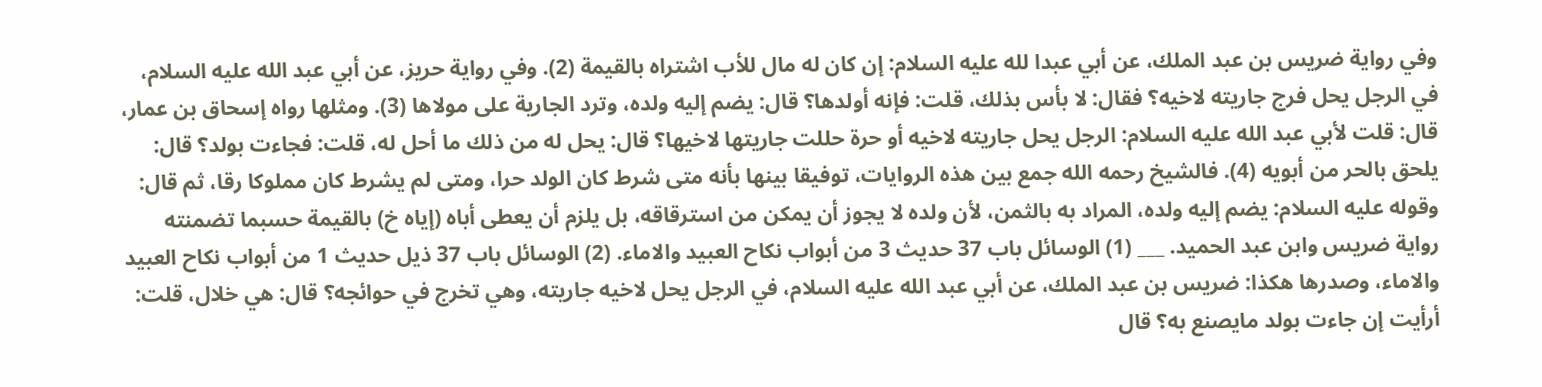وفي رواية ضريس بن عبد الملك، عن أبي عبدا لله عليه السلام: إن كان له مال للأب اشتراه بالقيمة (2). وفي رواية حريز، عن أبي عبد الله عليه السلام، في الرجل يحل فرج جاريته لاخيه؟ فقال: لا بأس بذلك، قلت: فإنه أولدها؟ قال: يضم إليه ولده، وترد الجارية على مولاها (3). ومثلها رواه إسحاق بن عمار، قال: قلت لأبي عبد الله عليه السلام: الرجل يحل جاريته لاخيه أو حرة حللت جاريتها لاخيها؟ قال: يحل له من ذلك ما أحل له، قلت: فجاءت بولد؟ قال: يلحق بالحر من أبويه (4). فالشيخ رحمه الله جمع بين هذه الروايات، توفيقا بينها بأنه متى شرط كان الولد حرا، ومتى لم يشرط كان مملوكا رقا، ثم قال: وقوله عليه السلام: يضم إليه ولده، المراد به بالثمن، لأن ولده لا يجوز أن يمكن من استرقاقه، بل يلزم أن يعطى أباه (إياه خ) بالقيمة حسبما تضمنته رواية ضريس وابن عبد الحميد. ___ (1) الوسائل باب 37 حديث 3 من أبواب نكاح العبيد والاماء. (2) الوسائل باب 37 ذيل حديث 1 من أبواب نكاح العبيد والاماء، وصدرها هكذا: ضريس بن عبد الملك، عن أبي عبد الله عليه السلام، في الرجل يحل لاخيه جاريته، وهي تخرج في حوائجه؟ قال: هي خلال، قلت: أرأيت إن جاءت بولد مايصنع به؟ قال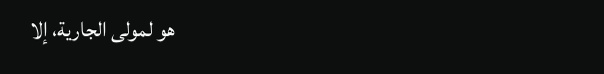هو لمولى الجارية، إلا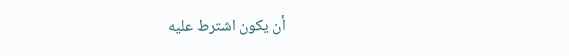أن يكون اشترط عليه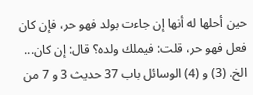حين أحلها له أنها إن جاءت بولد فهو حر، فإن كان فعل فهو حر، قلت: فيملك ولده؟ قال: إن كان... الخ. (3) و (4) الوسائل باب 37 حديث 3 و 7 من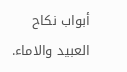أبواب نكاح العبيد والاماء.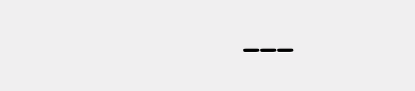___